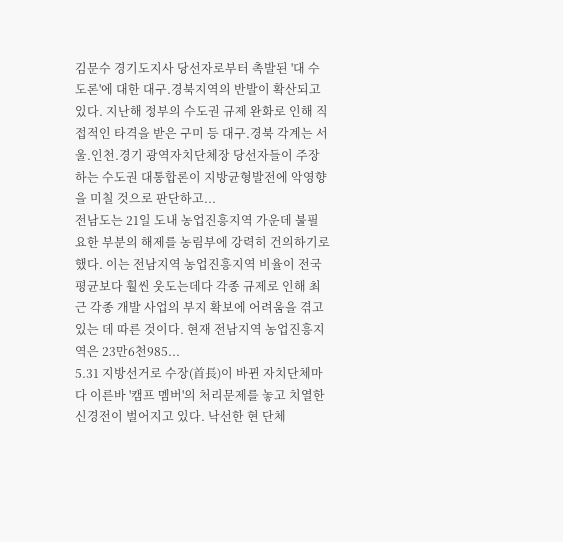김문수 경기도지사 당선자로부터 촉발된 '대 수도론'에 대한 대구.경북지역의 반발이 확산되고 있다. 지난해 정부의 수도권 규제 완화로 인해 직접적인 타격을 받은 구미 등 대구.경북 각계는 서울.인천.경기 광역자치단체장 당선자들이 주장하는 수도권 대통합론이 지방균형발전에 악영향을 미칠 것으로 판단하고...
전남도는 21일 도내 농업진흥지역 가운데 불필요한 부분의 해제를 농림부에 강력히 건의하기로 했다. 이는 전남지역 농업진흥지역 비율이 전국 평균보다 훨씬 웃도는데다 각종 규제로 인해 최근 각종 개발 사업의 부지 확보에 어려움을 겪고 있는 데 따른 것이다. 현재 전남지역 농업진흥지역은 23만6천985...
5.31 지방선거로 수장(首長)이 바뀐 자치단체마다 이른바 '캠프 멤버'의 처리문제를 놓고 치열한 신경전이 벌어지고 있다. 낙선한 현 단체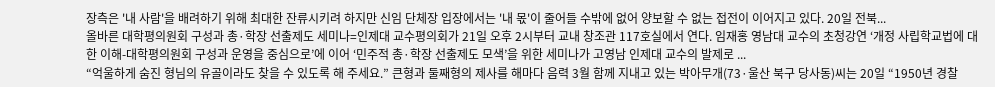장측은 '내 사람'을 배려하기 위해 최대한 잔류시키려 하지만 신임 단체장 입장에서는 '내 몫'이 줄어들 수밖에 없어 양보할 수 없는 접전이 이어지고 있다. 20일 전북...
올바른 대학평의원회 구성과 총·학장 선출제도 세미나=인제대 교수평의회가 21일 오후 2시부터 교내 창조관 117호실에서 연다. 임재홍 영남대 교수의 초청강연 ‘개정 사립학교법에 대한 이해-대학평의원회 구성과 운영을 중심으로’에 이어 ‘민주적 총·학장 선출제도 모색’을 위한 세미나가 고영남 인제대 교수의 발제로 ...
“억울하게 숨진 형님의 유골이라도 찾을 수 있도록 해 주세요.” 큰형과 둘째형의 제사를 해마다 음력 3월 함께 지내고 있는 박아무개(73·울산 북구 당사동)씨는 20일 “1950년 경찰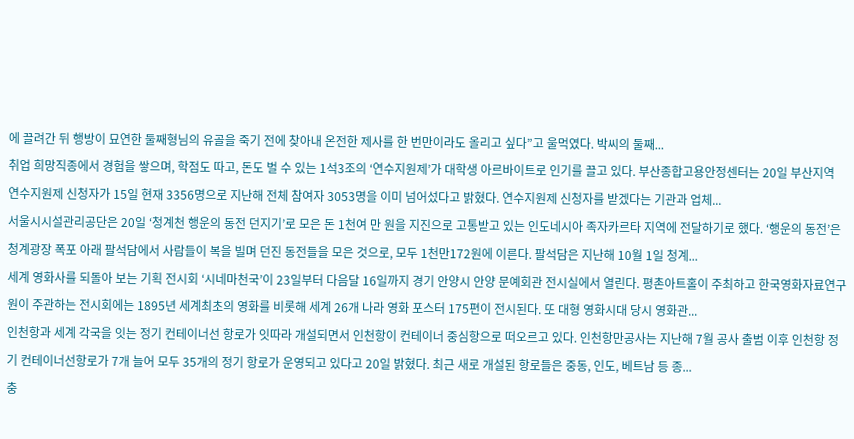에 끌려간 뒤 행방이 묘연한 둘째형님의 유골을 죽기 전에 찾아내 온전한 제사를 한 번만이라도 올리고 싶다”고 울먹였다. 박씨의 둘째...
취업 희망직종에서 경험을 쌓으며, 학점도 따고, 돈도 벌 수 있는 1석3조의 ‘연수지원제’가 대학생 아르바이트로 인기를 끌고 있다. 부산종합고용안정센터는 20일 부산지역 연수지원제 신청자가 15일 현재 3356명으로 지난해 전체 참여자 3053명을 이미 넘어섰다고 밝혔다. 연수지원제 신청자를 받겠다는 기관과 업체...
서울시시설관리공단은 20일 ‘청계천 행운의 동전 던지기’로 모은 돈 1천여 만 원을 지진으로 고통받고 있는 인도네시아 족자카르타 지역에 전달하기로 했다. ‘행운의 동전’은 청계광장 폭포 아래 팔석담에서 사람들이 복을 빌며 던진 동전들을 모은 것으로, 모두 1천만172원에 이른다. 팔석담은 지난해 10월 1일 청계...
세계 영화사를 되돌아 보는 기획 전시회 ‘시네마천국’이 23일부터 다음달 16일까지 경기 안양시 안양 문예회관 전시실에서 열린다. 평촌아트홀이 주최하고 한국영화자료연구원이 주관하는 전시회에는 1895년 세계최초의 영화를 비롯해 세계 26개 나라 영화 포스터 175편이 전시된다. 또 대형 영화시대 당시 영화관...
인천항과 세계 각국을 잇는 정기 컨테이너선 항로가 잇따라 개설되면서 인천항이 컨테이너 중심항으로 떠오르고 있다. 인천항만공사는 지난해 7월 공사 출범 이후 인천항 정기 컨테이너선항로가 7개 늘어 모두 35개의 정기 항로가 운영되고 있다고 20일 밝혔다. 최근 새로 개설된 항로들은 중동, 인도, 베트남 등 종...
충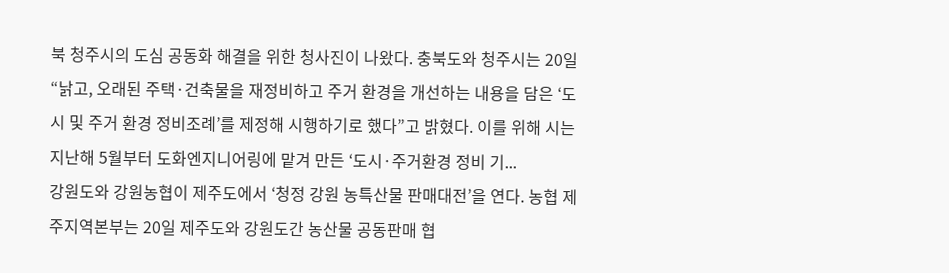북 청주시의 도심 공동화 해결을 위한 청사진이 나왔다. 충북도와 청주시는 20일 “낡고, 오래된 주택·건축물을 재정비하고 주거 환경을 개선하는 내용을 담은 ‘도시 및 주거 환경 정비조례’를 제정해 시행하기로 했다”고 밝혔다. 이를 위해 시는 지난해 5월부터 도화엔지니어링에 맡겨 만든 ‘도시·주거환경 정비 기...
강원도와 강원농협이 제주도에서 ‘청정 강원 농특산물 판매대전’을 연다. 농협 제주지역본부는 20일 제주도와 강원도간 농산물 공동판매 협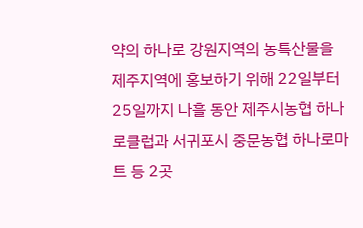약의 하나로 강원지역의 농특산물을 제주지역에 홍보하기 위해 22일부터 25일까지 나흘 동안 제주시농협 하나로클럽과 서귀포시 중문농협 하나로마트 등 2곳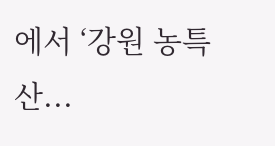에서 ‘강원 농특산...